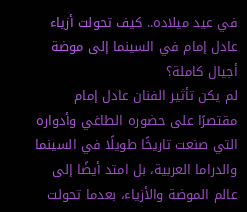في عيد ميلاده.. كيف تحولت أزياء عادل إمام في السينما إلى موضة أجيال كاملة؟
لم يكن تأثير الفنان عادل إمام مقتصرًا على حضوره الطاغي وأدواره التي صنعت تاريخًا طويلًا في السينما والدراما العربية، بل امتد أيضًا إلى عالم الموضة والأزياء، بعدما تحولت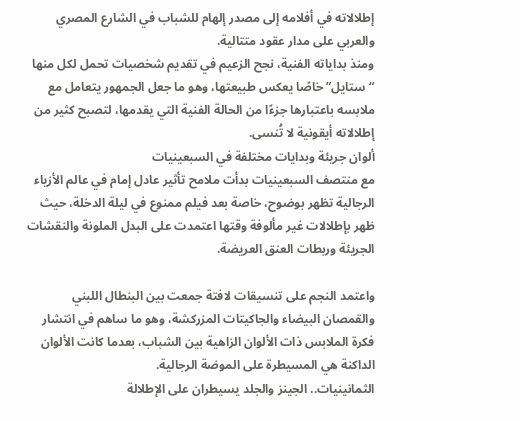إطلالاته في أفلامه إلى مصدر إلهام للشباب في الشارع المصري والعربي على مدار عقود متتالية.
ومنذ بداياته الفنية، نجح الزعيم في تقديم شخصيات تحمل لكل منها “ستايل” خاصًا يعكس طبيعتها، وهو ما جعل الجمهور يتعامل مع ملابسه باعتبارها جزءًا من الحالة الفنية التي يقدمها، لتصبح كثير من إطلالاته أيقونية لا تُنسى.
ألوان جريئة وبدايات مختلفة في السبعينيات
مع منتصف السبعينيات بدأت ملامح تأثير عادل إمام في عالم الأزياء الرجالية تظهر بوضوح، خاصة بعد فيلم ممنوع في ليلة الدخلة، حيث ظهر بإطلالات غير مألوفة وقتها اعتمدت على البدل الملونة والنقشات الجريئة وربطات العنق العريضة.

واعتمد النجم على تنسيقات لافتة جمعت بين البنطال اللبني والقمصان البيضاء والجاكيتات المزركشة، وهو ما ساهم في انتشار فكرة الملابس ذات الألوان الزاهية بين الشباب، بعدما كانت الألوان الداكنة هي المسيطرة على الموضة الرجالية.
الثمانينيات.. الجينز والجلد يسيطران على الإطلالة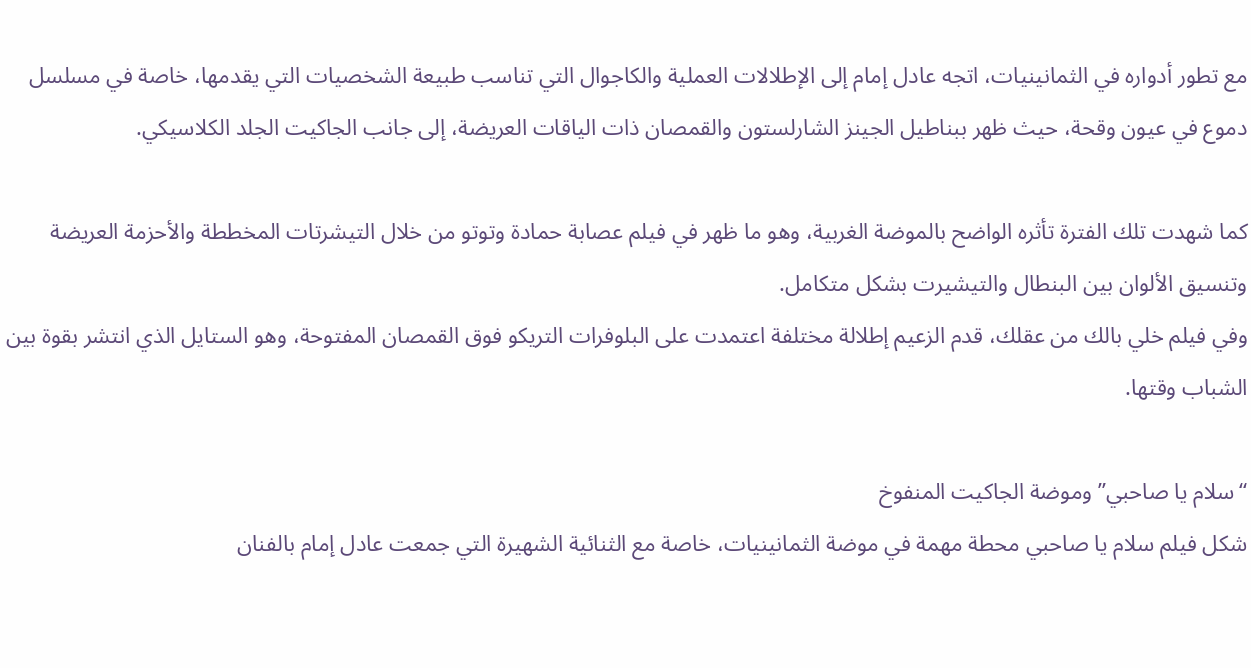مع تطور أدواره في الثمانينيات، اتجه عادل إمام إلى الإطلالات العملية والكاجوال التي تناسب طبيعة الشخصيات التي يقدمها، خاصة في مسلسل دموع في عيون وقحة، حيث ظهر ببناطيل الجينز الشارلستون والقمصان ذات الياقات العريضة، إلى جانب الجاكيت الجلد الكلاسيكي.

كما شهدت تلك الفترة تأثره الواضح بالموضة الغربية، وهو ما ظهر في فيلم عصابة حمادة وتوتو من خلال التيشرتات المخططة والأحزمة العريضة وتنسيق الألوان بين البنطال والتيشيرت بشكل متكامل.
وفي فيلم خلي بالك من عقلك، قدم الزعيم إطلالة مختلفة اعتمدت على البلوفرات التريكو فوق القمصان المفتوحة، وهو الستايل الذي انتشر بقوة بين الشباب وقتها.

“سلام يا صاحبي” وموضة الجاكيت المنفوخ
شكل فيلم سلام يا صاحبي محطة مهمة في موضة الثمانينيات، خاصة مع الثنائية الشهيرة التي جمعت عادل إمام بالفنان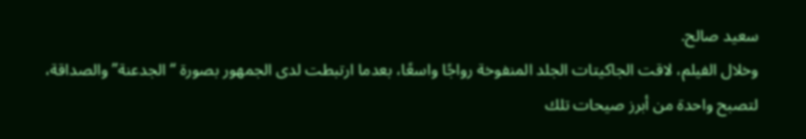سعيد صالح.
وخلال الفيلم، لاقت الجاكيتات الجلد المنفوخة رواجًا واسعًا، بعدما ارتبطت لدى الجمهور بصورة “الجدعنة” والصداقة، لتصبح واحدة من أبرز صيحات تلك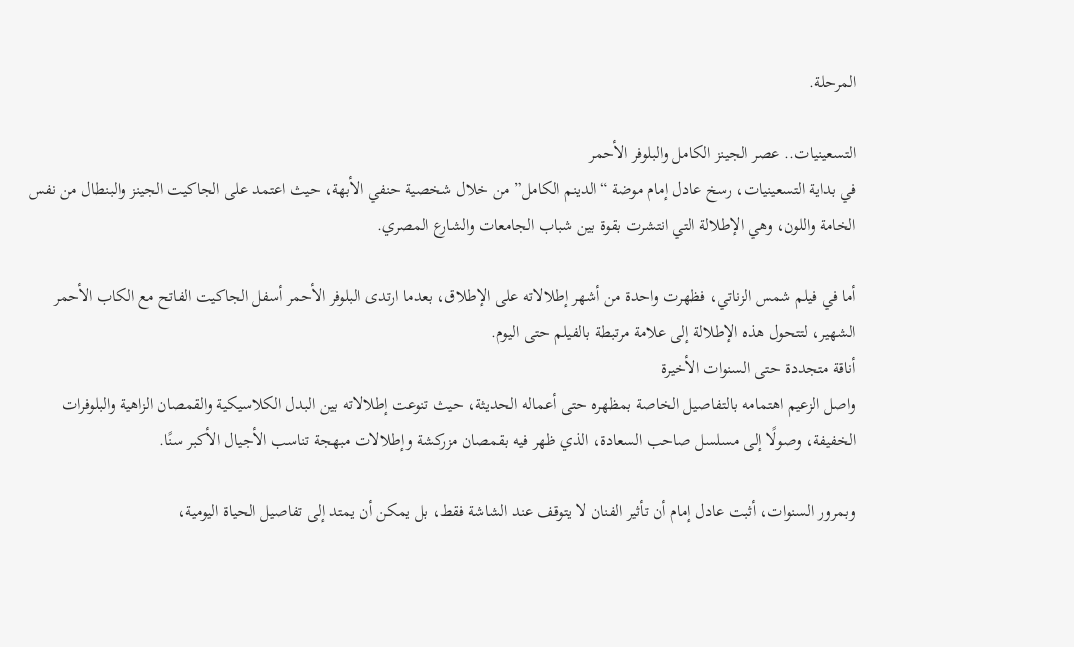المرحلة.

التسعينيات.. عصر الجينز الكامل والبلوفر الأحمر
في بداية التسعينيات، رسخ عادل إمام موضة “الدينم الكامل” من خلال شخصية حنفي الأبهة، حيث اعتمد على الجاكيت الجينز والبنطال من نفس الخامة واللون، وهي الإطلالة التي انتشرت بقوة بين شباب الجامعات والشارع المصري.

أما في فيلم شمس الزناتي، فظهرت واحدة من أشهر إطلالاته على الإطلاق، بعدما ارتدى البلوفر الأحمر أسفل الجاكيت الفاتح مع الكاب الأحمر الشهير، لتتحول هذه الإطلالة إلى علامة مرتبطة بالفيلم حتى اليوم.
أناقة متجددة حتى السنوات الأخيرة
واصل الزعيم اهتمامه بالتفاصيل الخاصة بمظهره حتى أعماله الحديثة، حيث تنوعت إطلالاته بين البدل الكلاسيكية والقمصان الزاهية والبلوفرات الخفيفة، وصولًا إلى مسلسل صاحب السعادة، الذي ظهر فيه بقمصان مزركشة وإطلالات مبهجة تناسب الأجيال الأكبر سنًا.

وبمرور السنوات، أثبت عادل إمام أن تأثير الفنان لا يتوقف عند الشاشة فقط، بل يمكن أن يمتد إلى تفاصيل الحياة اليومية،